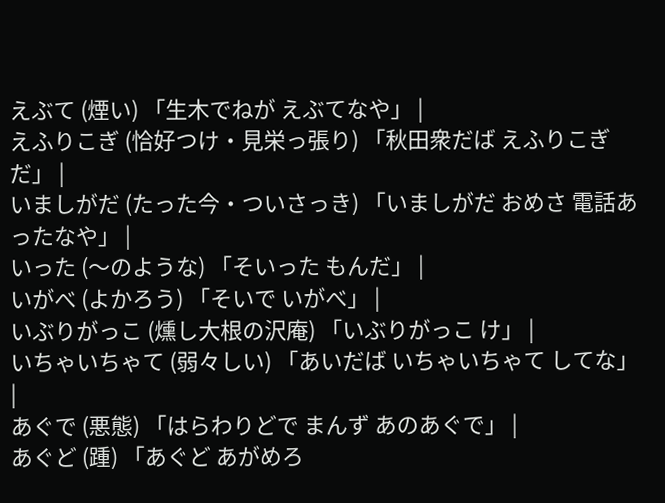えぶて (煙い) 「生木でねが えぶてなや」 |
えふりこぎ (恰好つけ・見栄っ張り) 「秋田衆だば えふりこぎだ」 |
いましがだ (たった今・ついさっき) 「いましがだ おめさ 電話あったなや」 |
いった (〜のような) 「そいった もんだ」 |
いがべ (よかろう) 「そいで いがべ」 |
いぶりがっこ (燻し大根の沢庵) 「いぶりがっこ け」 |
いちゃいちゃて (弱々しい) 「あいだば いちゃいちゃて してな」 |
あぐで (悪態) 「はらわりどで まんず あのあぐで」 |
あぐど (踵) 「あぐど あがめろ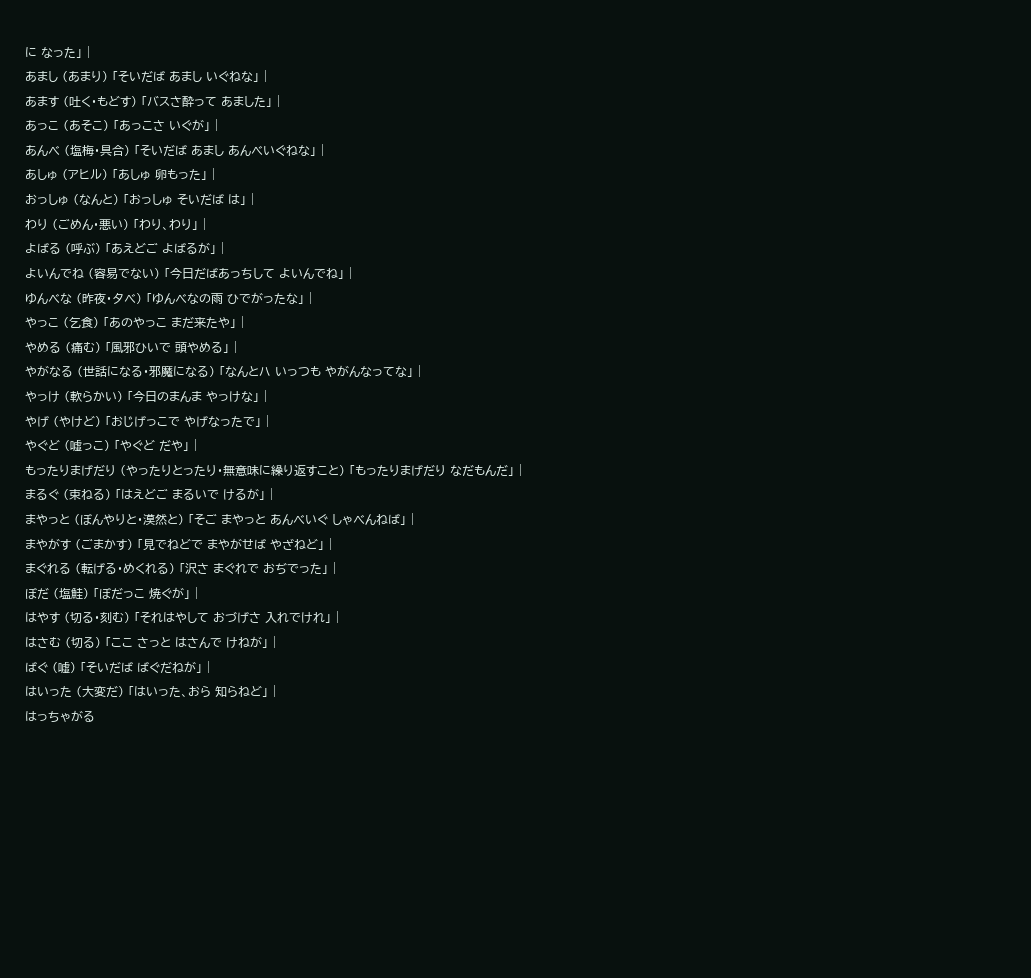に なった」 |
あまし (あまり) 「そいだば あまし いぐねな」 |
あます (吐く・もどす) 「バスさ酔って あました」 |
あっこ (あそこ) 「あっこさ いぐが」 |
あんべ (塩梅・具合) 「そいだば あまし あんべいぐねな」 |
あしゅ (アヒル) 「あしゅ 卵もった」 |
おっしゅ (なんと) 「おっしゅ そいだば は」 |
わり (ごめん・悪い) 「わり、わり」 |
よばる (呼ぶ) 「あえどご よばるが」 |
よいんでね (容易でない) 「今日だばあっちして よいんでね」 |
ゆんべな (昨夜・夕べ) 「ゆんべなの雨 ひでがったな」 |
やっこ (乞食) 「あのやっこ まだ来たや」 |
やめる (痛む) 「風邪ひいで 頭やめる」 |
やがなる (世話になる・邪魔になる) 「なんとハ いっつも やがんなってな」 |
やっけ (軟らかい) 「今日のまんま やっけな」 |
やげ (やけど) 「おじげっこで やげなったで」 |
やぐど (嘘っこ) 「やぐど だや」 |
もったりまげだり (やったりとったり・無意味に繰り返すこと) 「もったりまげだり なだもんだ」 |
まるぐ (束ねる) 「はえどご まるいで けるが」 |
まやっと (ぼんやりと・漠然と) 「そご まやっと あんべいぐ しゃべんねば」 |
まやがす (ごまかす) 「見でねどで まやがせば やざねど」 |
まぐれる (転げる・めくれる) 「沢さ まぐれで おぢでった」 |
ぼだ (塩鮭) 「ぼだっこ 焼ぐが」 |
はやす (切る・刻む) 「それはやして おづげさ 入れでけれ」 |
はさむ (切る) 「ここ さっと はさんで けねが」 |
ばぐ (嘘) 「そいだば ばぐだねが」 |
はいった (大変だ) 「はいった、おら 知らねど」 |
はっちゃがる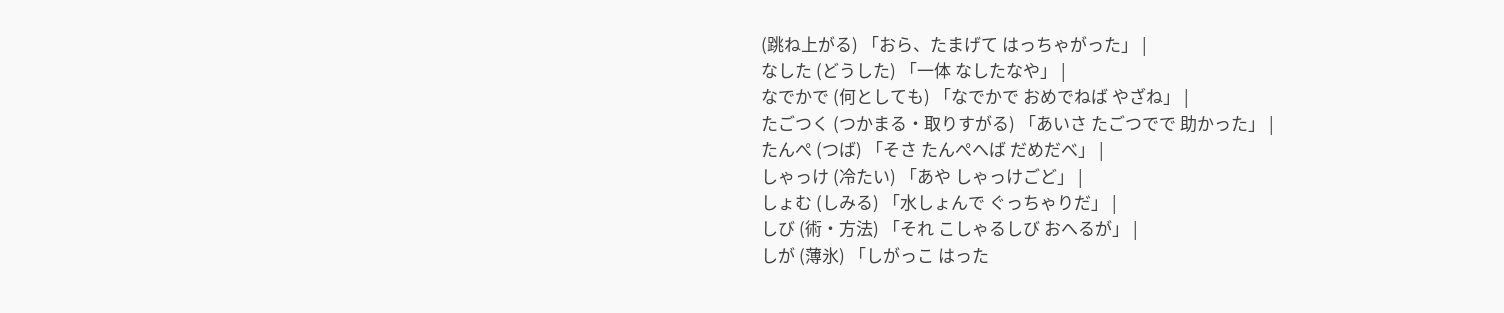(跳ね上がる) 「おら、たまげて はっちゃがった」 |
なした (どうした) 「一体 なしたなや」 |
なでかで (何としても) 「なでかで おめでねば やざね」 |
たごつく (つかまる・取りすがる) 「あいさ たごつでで 助かった」 |
たんぺ (つば) 「そさ たんぺへば だめだべ」 |
しゃっけ (冷たい) 「あや しゃっけごど」 |
しょむ (しみる) 「水しょんで ぐっちゃりだ」 |
しび (術・方法) 「それ こしゃるしび おへるが」 |
しが (薄氷) 「しがっこ はった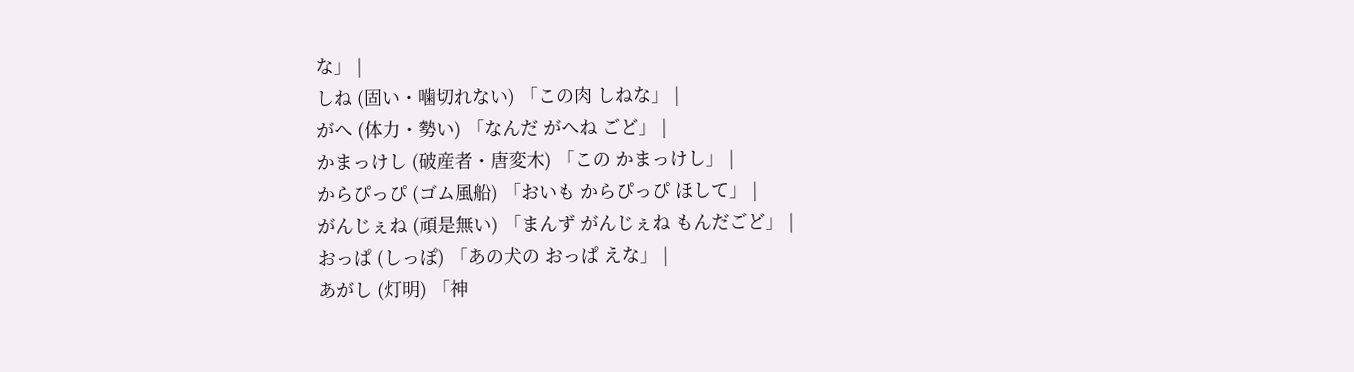な」 |
しね (固い・噛切れない) 「この肉 しねな」 |
がへ (体力・勢い) 「なんだ がへね ごど」 |
かまっけし (破産者・唐変木) 「この かまっけし」 |
からぴっぴ (ゴム風船) 「おいも からぴっぴ ほして」 |
がんじぇね (頑是無い) 「まんず がんじぇね もんだごど」 |
おっぱ (しっぽ) 「あの犬の おっぱ えな」 |
あがし (灯明) 「神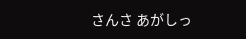さんさ あがしっ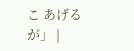こ あげるが」 |